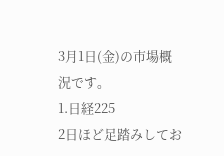3月1日(金)の市場概況です。
1.日経225
2日ほど足踏みしてお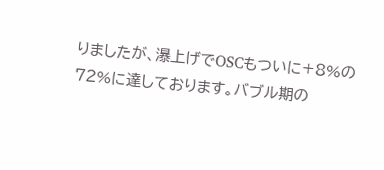りましたが、瀑上げでOSCもついに+8%の72%に達しております。バブル期の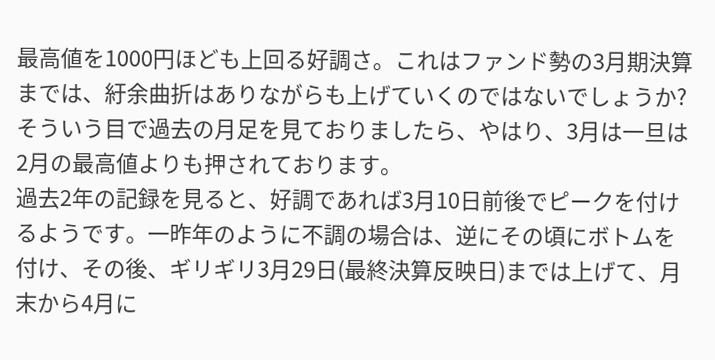最高値を1000円ほども上回る好調さ。これはファンド勢の3月期決算までは、紆余曲折はありながらも上げていくのではないでしょうか?
そういう目で過去の月足を見ておりましたら、やはり、3月は一旦は2月の最高値よりも押されております。
過去2年の記録を見ると、好調であれば3月10日前後でピークを付けるようです。一昨年のように不調の場合は、逆にその頃にボトムを付け、その後、ギリギリ3月29日(最終決算反映日)までは上げて、月末から4月に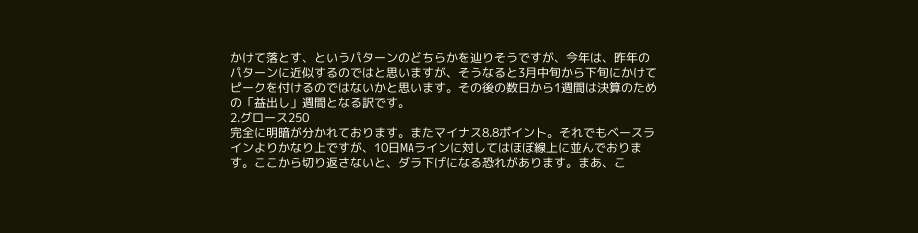かけて落とす、というパターンのどちらかを辿りそうですが、今年は、昨年のパターンに近似するのではと思いますが、そうなると3月中旬から下旬にかけてピークを付けるのではないかと思います。その後の数日から1週間は決算のための「益出し」週間となる訳です。
2.グロース250
完全に明暗が分かれております。またマイナス8.8ポイント。それでもベースラインよりかなり上ですが、10日MAラインに対してはほぼ線上に並んでおります。ここから切り返さないと、ダラ下げになる恐れがあります。まあ、こ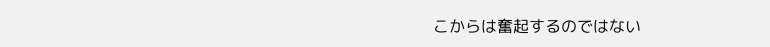こからは奮起するのではない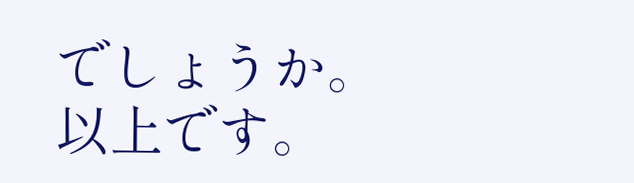でしょうか。
以上です。